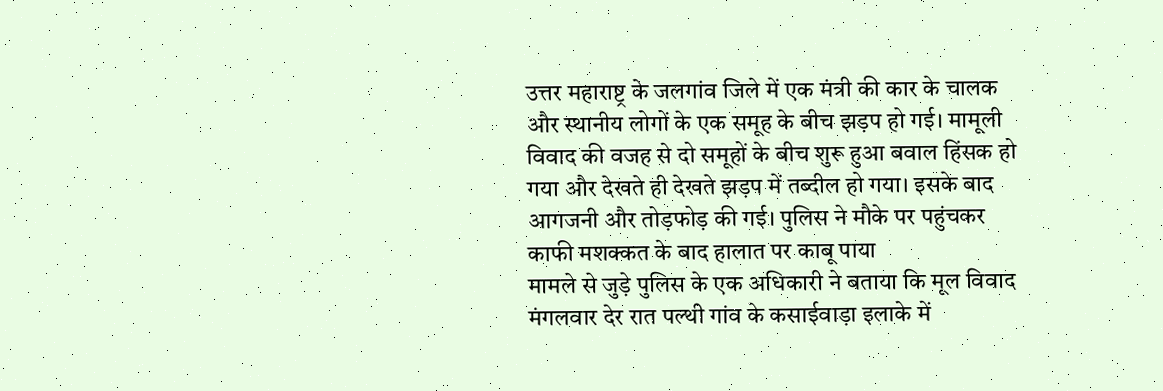उत्तर महाराष्ट्र के जलगांव जिले में एक मंत्री की कार के चालक और स्थानीय लोगों के एक समूह के बीच झड़प हो गई। मामूली विवाद की वजह से दो समूहों के बीच शुरू हुआ बवाल हिंसक हो गया और देखते ही देखते झड़प में तब्दील हो गया। इसके बाद आगजनी और तोड़फोड़ की गई। पुलिस ने मौके पर पहुंचकर काफी मशक्कत के बाद हालात पर काबू पाया
मामले से जुड़े पुलिस के एक अधिकारी ने बताया कि मूल विवाद मंगलवार देर रात पल्थी गांव के कसाईवाड़ा इलाके में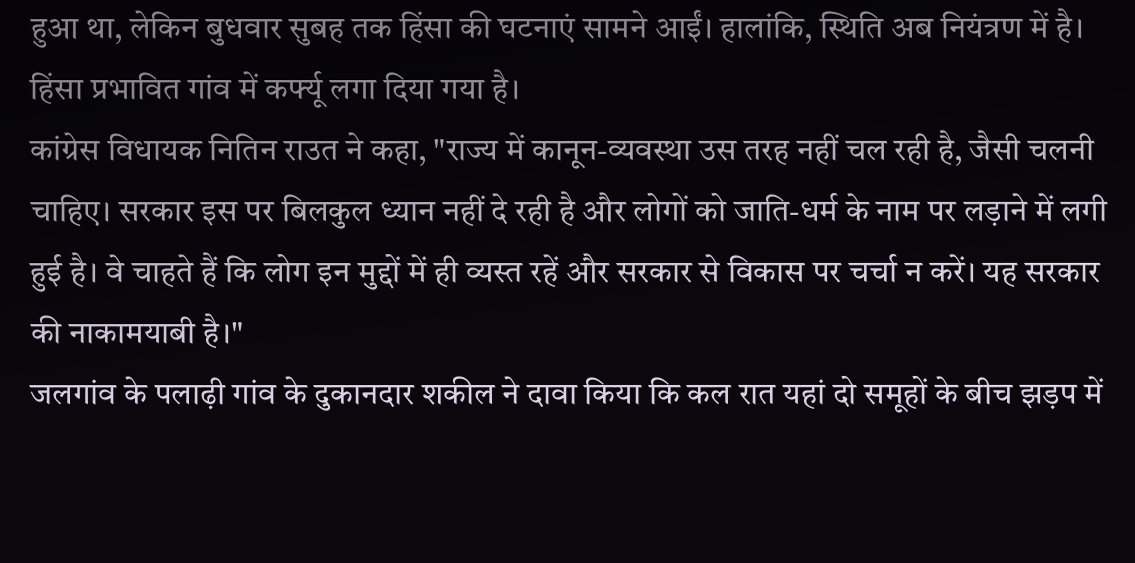हुआ था, लेकिन बुधवार सुबह तक हिंसा की घटनाएं सामने आईं। हालांकि, स्थिति अब नियंत्रण में है। हिंसा प्रभावित गांव में कर्फ्यू लगा दिया गया है।
कांग्रेस विधायक नितिन राउत ने कहा, "राज्य में कानून-व्यवस्था उस तरह नहीं चल रही है, जैसी चलनी चाहिए। सरकार इस पर बिलकुल ध्यान नहीं दे रही है और लोगों को जाति-धर्म के नाम पर लड़ाने में लगी हुई है। वे चाहते हैं कि लोग इन मुद्दों में ही व्यस्त रहें और सरकार से विकास पर चर्चा न करें। यह सरकार की नाकामयाबी है।"
जलगांव के पलाढ़ी गांव के दुकानदार शकील ने दावा किया कि कल रात यहां दो समूहों के बीच झड़प में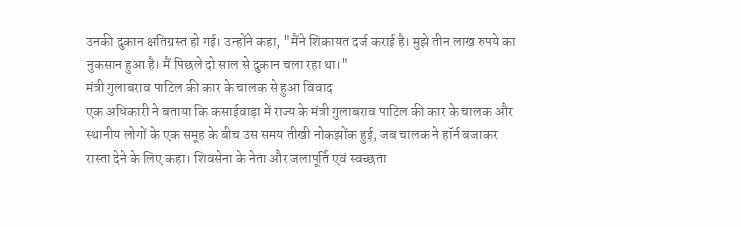उनकी दुकान क्षतिग्रस्त हो गई। उन्होंने कहा, "मैंने शिकायत दर्ज कराई है। मुझे तीन लाख रुपये का नुकसान हुआ है। मैं पिछले दो साल से दुकान चला रहा था।"
मंत्री गुलाबराव पाटिल की कार के चालक से हुआ विवाद
एक अधिकारी ने बताया कि कसाईवाड़ा में राज्य के मंत्री गुलाबराव पाटिल की कार के चालक और स्थानीय लोगों के एक समूह के बीच उस समय तीखी नोकझोंक हुई, जब चालक ने हॉर्न बजाकर रास्ता देने के लिए कहा। शिवसेना के नेता और जलापूर्ति एवं स्वच्छता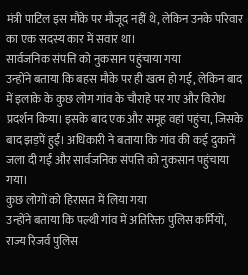मंत्री पाटिल इस मौके पर मौजूद नहीं थे, लेकिन उनके परिवार का एक सदस्य कार में सवार था।
सार्वजनिक संपत्ति को नुकसान पहुंचाया गया
उन्होंने बताया कि बहस मौके पर ही खत्म हो गई, लेकिन बाद में इलाके के कुछ लोग गांव के चौराहे पर गए और विरोध प्रदर्शन किया। इसके बाद एक और समूह वहां पहुंचा, जिसके बाद झड़पें हुईं। अधिकारी ने बताया कि गांव की कई दुकानें जला दी गईं और सार्वजनिक संपत्ति को नुकसान पहुंचाया गया।
कुछ लोगों को हिरासत में लिया गया
उन्होंने बताया कि पल्थी गांव में अतिरिक्त पुलिस कर्मियों, राज्य रिजर्व पुलिस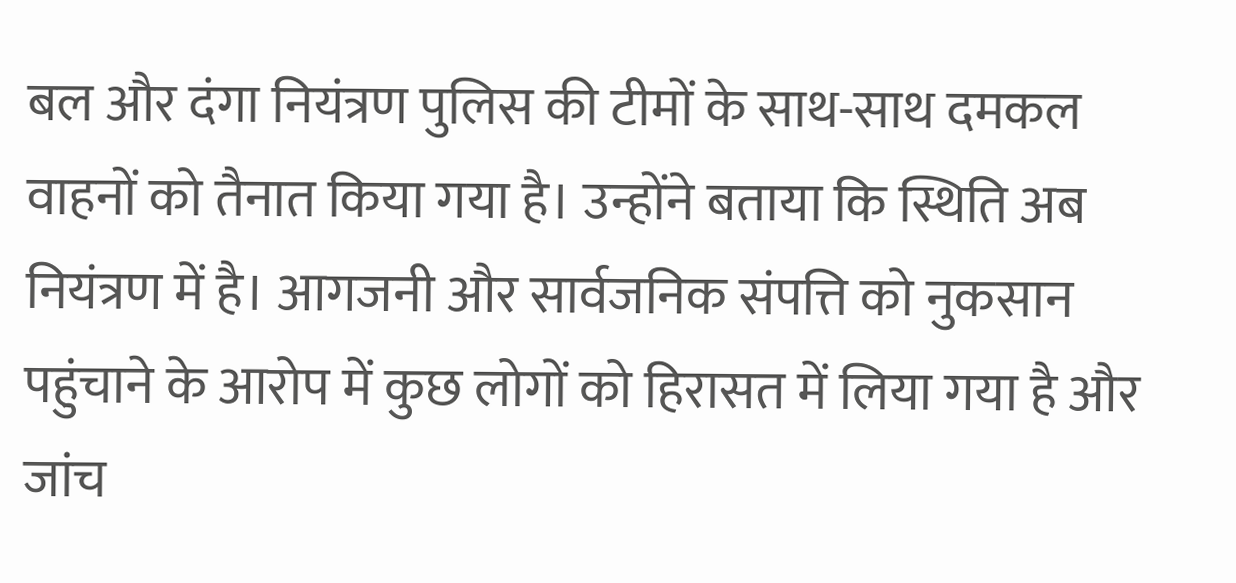बल और दंगा नियंत्रण पुलिस की टीमों के साथ-साथ दमकल वाहनों को तैनात किया गया है। उन्होंने बताया कि स्थिति अब नियंत्रण में है। आगजनी और सार्वजनिक संपत्ति को नुकसान पहुंचाने के आरोप में कुछ लोगों को हिरासत में लिया गया है और जांच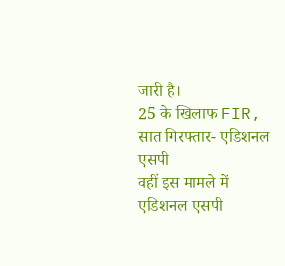जारी है।
25 के खिलाफ FIR, सात गिरफ्तार- एडिशनल एसपी
वहीं इस मामले में एडिशनल एसपी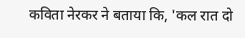कविता नेरकर ने बताया कि, 'कल रात दो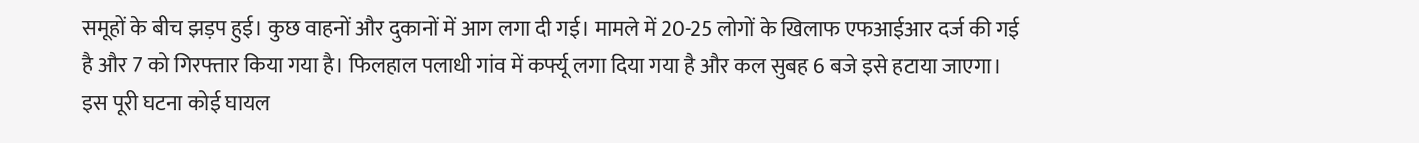समूहों के बीच झड़प हुई। कुछ वाहनों और दुकानों में आग लगा दी गई। मामले में 20-25 लोगों के खिलाफ एफआईआर दर्ज की गई है और 7 को गिरफ्तार किया गया है। फिलहाल पलाधी गांव में कर्फ्यू लगा दिया गया है और कल सुबह 6 बजे इसे हटाया जाएगा। इस पूरी घटना कोई घायल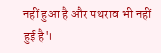नहीं हुआ है और पथराव भी नहीं हुई है'।